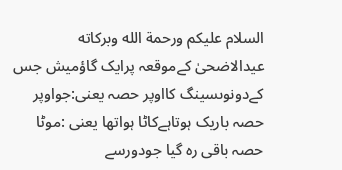السلام عليكم ورحمة الله وبركاته
عیدالاضحیٰ کےموقعہ پرایک گاؤمیش جس کےدونوںسینگ کااوپر حصہ یعنی:جواوپر حصہ باریک ہوتاہےکاٹا ہواتھا یعنی :موٹا حصہ باقی رہ گیا جودورسے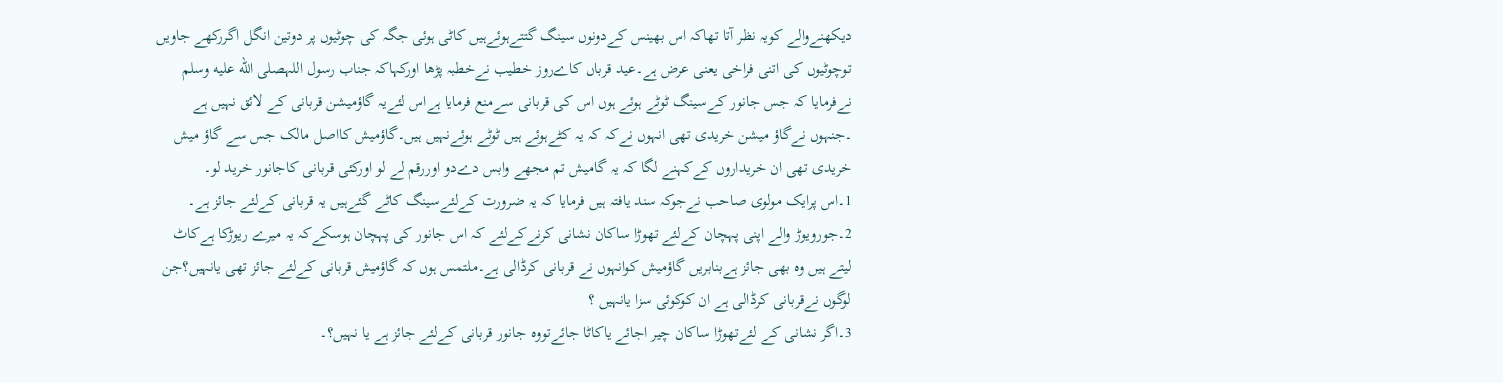دیکھنےوالے کویہ نظر آتا تھاکہ اس بھینس کےدونوں سینگ گتتےہوئےہیں کاٹی ہوئی جگہ کی چوٹیوں پر دوتین انگل اگررکھے جاویں توچوٹیوں کی اتنی فراخی یعنی عرض ہے۔عید قرباں کاےروز خطیب نےخطبہ پڑھا اورکہاکہ جناب رسول اللہصلى الله عليه وسلم نےفرمایا کہ جس جانور کےسینگ ٹوٹے ہوئے ہوں اس کی قربانی سےمنع فرمایا ہےاس لئےیہ گاؤمیشن قربانی کے لائق نہیں ہے ۔جنہوں نےگاؤ میشن خریدی تھی انہوں نےکہ کہ یہ کٹےہوئے ہیں ٹوٹے ہوئےنہیں ہیں۔گاؤمیش کااصل مالک جس سے گاؤ میش خریدی تھی ان خریداروں کےکہنے لگا کہ یہ گامیش تم مجھے وابس دےدو اوررقم لے لو اورکئی قربانی کاجانور خرید لو۔
1۔اس پرایک مولوی صاحب نےجوکہ سند یافتہ ہیں فرمایا کہ یہ ضرورت کےلئےسینگ کاٹے گئےہیں یہ قربانی کےلئے جائز ہے۔
2۔جورویوڑ والے اپنی پہچان کےلئے تھوڑا ساکان نشانی کرنےکےلئے کہ اس جانور کی پہچان ہوسکےکہ یہ میرے ریوڑکا ہےکاٹ لیتے ہیں وہ بھی جائز ہےبنابریں گاؤمیش کوانہوں نے قربانی کرڈالی ہے۔ملتمس ہوں کہ گاؤمیش قربانی کےلئے جائز تھی یانہیں؟جن لوگوں نےقربانی کرڈالی ہے ان کوکوئی سزا یانہیں ؟
3۔اگر نشانی کے لئےتھوڑا ساکان چیر اجائے یاکاٹا جائےتووہ جانور قربانی کےلئے جائز ہے یا نہیں؟۔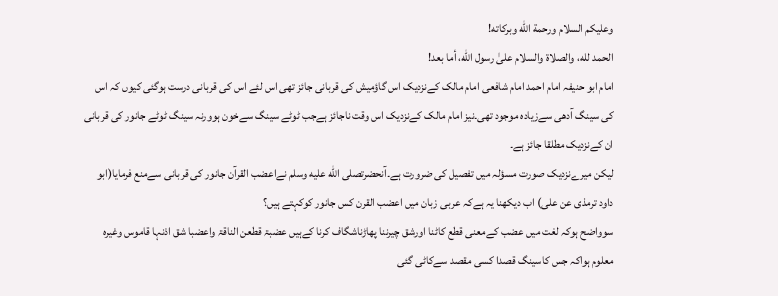وعلیکم السلام ورحمة الله وبرکاته!
الحمد لله، والصلاة والسلام علىٰ رسول الله، أما بعد!
امام ابو حنیفہ امام احمد امام شافعی امام مالک کےنزدیک اس گاؤمیش کی قربانی جائز تھی اس لئے اس کی قربانی درست ہوگئی کیوں کہ اس کی سینگ آدھی سےزیادہ موجود تھی۔نیز امام مالک کےنزدیک اس وقت ناجائز ہےجب ٹوٹے سینگ سےخون ہوورنہ سینگ ٹوٹے جانور کی قربانی ان کےنزدیک مطلقا جائز ہے۔
لیکن میرےنزدیک صورت مسؤلہ میں تفصیل کی ضرورت ہے۔آنحضرتصلى الله عليه وسلم نےاعضب القرآن جانور کی قربانی سےمنع فرمایا(ابو داود ترمذی عن علی) اب دیکھنا یہ ہےکہ عربی زبان میں اعضب القرن کس جانور کوکہتے ہیں؟
سوواضح ہوکہ لغت میں عضب کےمعنی قطع کاٹنا اورشق چیرننا پھاڑناشگاف کرنا کےہیں عضبۃ قطعن الناقۃ واعضبا شق اذنہا قاموس وغیرہ معلوم ہواکہ جس کاسینگ قصدا کسی مقصد سےکاٹی گئی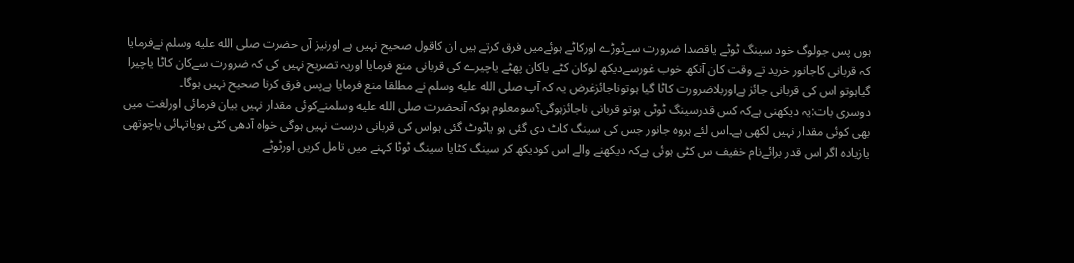ہوں پس جولوگ خود سینگ ٹوٹے یاقصدا ضرورت سےٹوڑے اورکاٹے ہوئےمیں فرق کرتے ہیں ان کاقول صحیح نہیں ہے اورنیز آں حضرت صلى الله عليه وسلم نےفرمایا کہ قربانی کاجانور خرید تے وقت کان آنکھ خوب غورسےدیکھ لوکان کٹے یاکان پھٹے یاچیرے کی قربانی منع فرمایا اوریہ تصریح نہیں کی کہ ضرورت سےکان کاٹا یاچیرا گیاہوتو اس کی قربانی جائز ہےاوربلاضرورت کاٹا گیا ہوتوناجائزغرض یہ کہ آپ صلى الله عليه وسلم نے مطلقا منع فرمایا ہےپس فرق کرنا صحیح نہیں ہوگا۔
دوسری بات:یہ دیکھنی ہےکہ کس قدرسینگ ٹوٹی ہوتو قربانی ناجائزہوگی؟سومعلوم ہوکہ آنحضرت صلى الله عليه وسلمنےکوئی مقدار نہیں بیان فرمائی اورلغت میں بھی کوئی مقدار نہیں لکھی ہے۔اس لئے ہروہ جانور جس کی سینگ کاٹ دی گئی ہو یاٹوٹ گئی ہواس کی قربانی درست نہیں ہوگی خواہ آدھی کٹی ہویاتہائی یاچوتھی یازیادہ اگر اس قدر برائےنام خفیف س کٹی ہوئی ہےکہ دیکھنے والے اس کودیکھ کر سینگ کٹایا سینگ ٹوٹا کہنے میں تامل کریں اورٹوٹے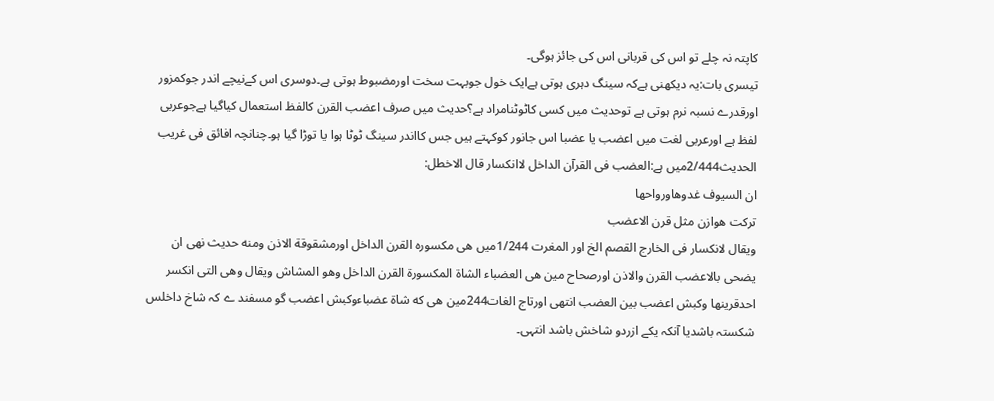کاپتہ نہ چلے تو اس کی قربانی اس کی جائز ہوگی۔
تیسری بات:یہ دیکھنی ہےکہ سینگ دہری ہوتی ہےایک خول جوبہت سخت اورمضبوط ہوتی ہے۔دوسری اس کےنیچے اندر جوکمزور اورقدرے نسبہ نرم ہوتی ہے توحدیث میں کسی کاٹوٹنامراد ہے؟حدیث میں صرف اعضب القرن کالفظ استعمال کیاگیا ہےجوعربی لفظ ہے اورعربی لغت میں اعضب یا عضبا اس جانور کوکہتے ہیں جس کااندر سینگ ٹوٹا ہوا یا توڑا گیا ہو۔چنانچہ افائق فی غریب الحدیث2/444میں ہے:العضب فی القرآن الداخل لاانکسار قال الاخطل:
ان السيوف غدوهاورواحها
تركت هوازن مثل قرن الاعضب
ويقال لانكسار فى الخارج القصم الخ اور المغرت 1/244میں هى مكسوره القرن الداخل اورمشقوقة الاذن ومنه حديث نهى ان يضحى بالاعضب القرن والاذن اورصحاح مين هى العضباء الشاة المكسورة القرن الداخل وهو المشاش ويقال وهى التى انكسر احدقرينها وكبش اعضب بين العضب انتهى اورتاج الغات244مين هى كه شاة عضباءوكبش اعضب گو مسفند ے کہ شاخ داخلس شکستہ باشدیا آنکہ یکے ازردو شاخش باشد انتہی۔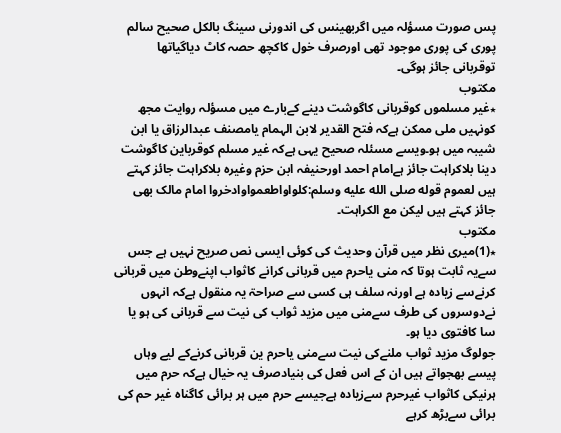پس صورت مسؤلہ میں اگربھینس کی اندورنی سینگ بالکل صحیح سالم پوری کی پوری موجود تھی اورصرف خول کاکچھ حصہ کاٹ دیاگیاتھا توقربانی جائز ہوگی۔
مکتوب
٭غیر مسلموں کوقربانی کاگوشت دینے کےبارے میں مسؤلہ روایت مجھ کونہیں ملی ممکن ہےکہ فتح القدیر لابن الہمام یامصنف عبدالرزاق یا ابن شیبہ میں ہو۔ویسے مسئلہ صحیح یہی ہےکہ غیر مسلم کوقرباین کاگوشت دینا بلاکراہت جائز ہےامام احمد اورحنیفہ ابن حزم وغیرہ بلاکراہت جائز کہتے ہیں لعموم قوله صلى الله عليه وسلم:كلواواطعمواوادخروا امام مالک بھی جائز کہتے ہیں لیکن مع الکراہت۔
مکتوب
٭(1)میری نظر میں قرآن وحدیث کی کوئی ایسی نص صریح نہیں ہے جس سےیہ ثابت ہوتا کہ منی یاحرم میں قربانی کرانے کاثواب اپنےوطن میں قربانی کرنےسے زیادہ ہے اورنہ سلف ہی کسی سے صراحۃ یہ منقول ہےکہ انہوں نےدوسروں کی طرف سےمنی میں مزید ثواب کی نیت سے قربانی کی ہو یا سا کافتوی دیا ہو۔
جولوگ مزید ثواب ملنےکی نیت سےمنی یاحرم ین قربانی کرنےکے لیے وہاں پیسے بھجواتے ہیں ان کے اس فعل کی بنیادصرف یہ خیال ہےکہ حرم میں ہرنیکی کاثواب غیرحرم سےزیادہ ہےجیسے حرم میں ہر برائی کاگناہ غیر حم کی برائی سےبڑھ کرہے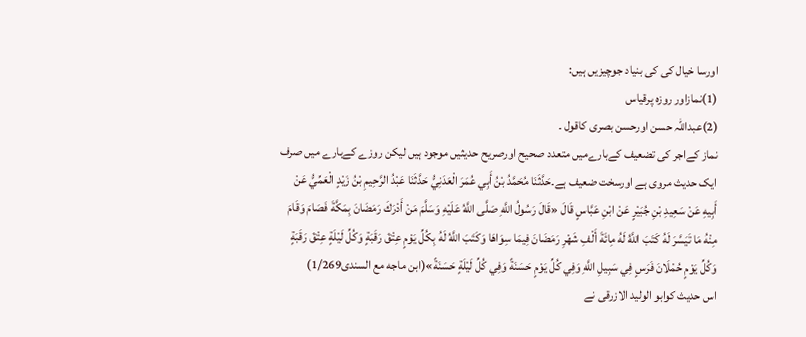اورسا خیال کی کی بنیاد جوچیزیں ہیں:
(1)نمازاور روزہ پرقیاس
(2)عبداللہ حسن اورحسن بصری کاقول ۔
نماز کےاجر کی تضعیف کےبارےمیں متعدد صحیح اورصریح حدیثیں موجود ہیں لیکن روزے کےبارے میں صرف ایک حدیث مروی ہے اورسخت ضعیف ہے۔حَدَّثَنَا مُحَمَّدُ بْنُ أَبِي عُمَرَ الْعَدَنِيُّ حَدَّثَنَا عَبْدُ الرَّحِيمِ بْنُ زَيْدٍ الْعَمِّيُّ عَنْ أَبِيهِ عَنْ سَعِيدِ بْنِ جُبَيْرٍ عَنْ ابْنِ عَبَّاسٍ قَالَ «قَالَ رَسُولُ اللَّهِ صَلَّى اللَّهُ عَلَيْهِ وَسَلَّمَ مَنْ أَدْرَكَ رَمَضَانَ بِمَكَّةَ فَصَامَ وَقَامَ مِنْهُ مَا تَيَسَّرَ لَهُ كَتَبَ اللَّهُ لَهُ مِائَةَ أَلْفِ شَهْرِ رَمَضَانَ فِيمَا سِوَاهَا وَكَتَبَ اللَّهُ لَهُ بِكُلِّ يَوْمٍ عِتْقَ رَقَبَةٍ وَكُلِّ لَيْلَةٍ عِتْقَ رَقَبَةٍ وَكُلِّ يَوْمٍ حُمْلَانَ فَرَسٍ فِي سَبِيلِ اللَّهِ وَفِي كُلِّ يَوْمٍ حَسَنَةً وَفِي كُلِّ لَيْلَةٍ حَسَنَةً»(ابن ماجه مع السندى1/269)
اس حديث كوابو الوليد الازرقى نے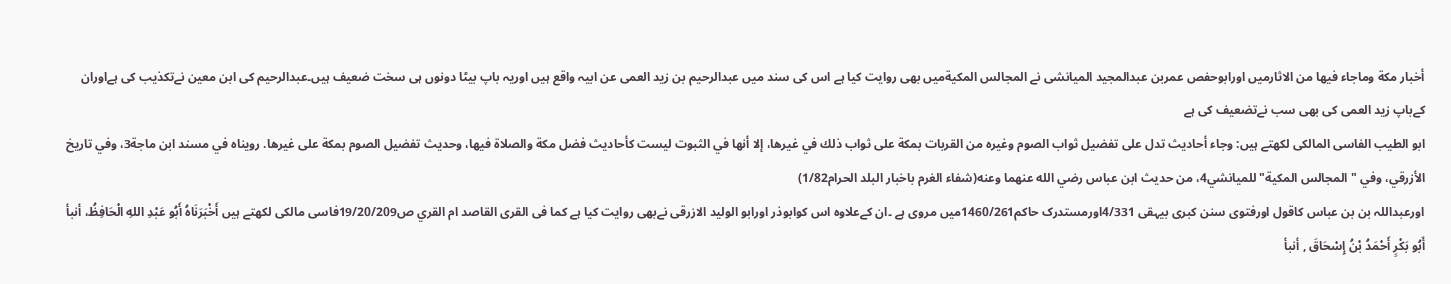أخبار مكة وماجاء فيها من الاثارمیں اورابوحفص عمربن عبدالمجید المیانشی نے المجالس المكيةمیں بھی روایت کیا ہے اس کی سند میں عبدالرحیم بن زید العمی عن ابیہ واقع ہیں اوریہ باپ بیٹا دونوں ہی سخت ضعیف ہیں۔عبدالرحیم کی ابن معین نےتکذیب کی ہےاوران کےباپ زید العمی کی بھی سب نےتضعیف کی ہے
ابو الطیب الفاسی المالکی لکھتے ہیں: وجاء أحاديث تدل على تفضيل ثواب الصوم وغيره من القربات بمكة على ثواب ذلك في غيرها، إلا أنها في الثبوت ليست كأحاديث فضل مكة والصلاة فيها، وحديث تفضيل الصوم بمكة على غيرها. رويناه في مسند ابن ماجة3، وفي تاريخ الأزرقي، وفي "المجالس المكية" للميانشي4، من حديث ابن عباس رضي الله عنهما وعنه(شفاء الغرم باخبار البلد الحرام1/82)
اورعبداللہ بن بن عباس کاقول اورفتوی سنن کبری بیہقی 4/331اورمستدرک حاکم1460/261میں مروی ہے ۔ان کےعلاوہ اس کوابوذر اورابو الولید الازرقی نےبھی روایت کیا ہے كما فى القرى القاصد ام القري ص19/20/209فاسی مالکی لکھتے ہیں أَخْبَرَنَاهُ أَبُو عَبْدِ اللهِ الْحَافِظُ، أنبأ أَبُو بَكْرٍ أَحْمَدُ بْنُ إِسْحَاقَ , أنبأ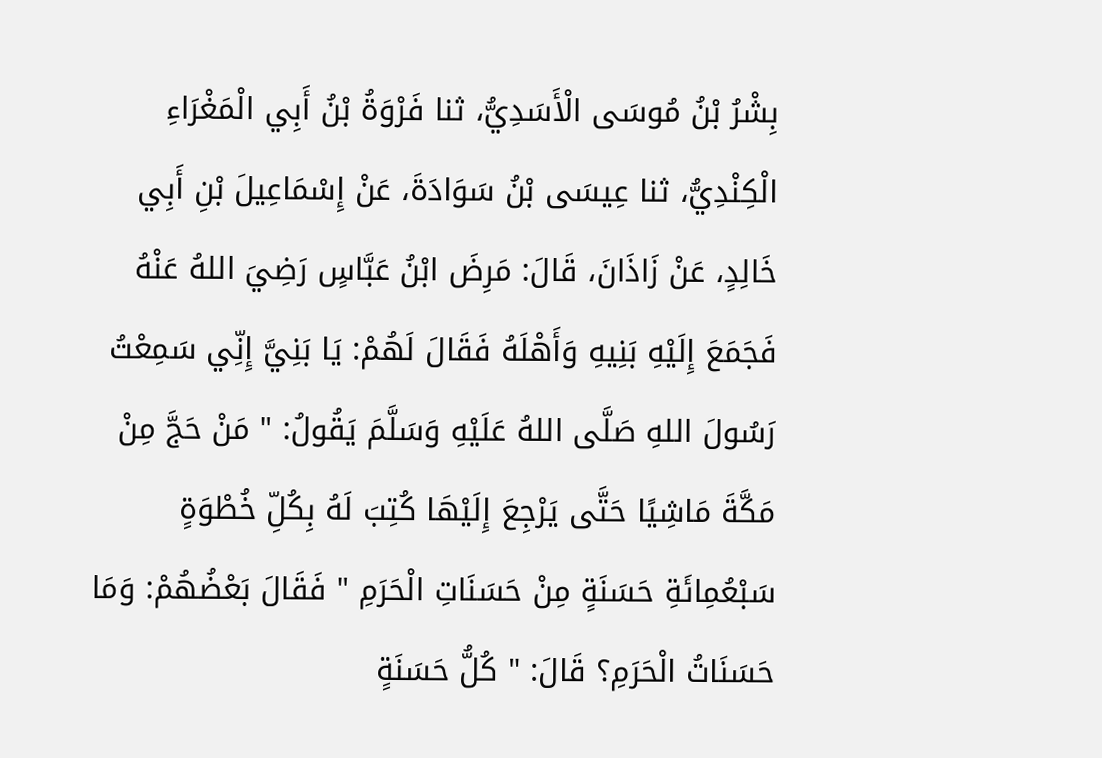بِشْرُ بْنُ مُوسَى الْأَسَدِيُّ، ثنا فَرْوَةُ بْنُ أَبِي الْمَغْرَاءِ الْكِنْدِيُّ، ثنا عِيسَى بْنُ سَوَادَةَ، عَنْ إِسْمَاعِيلَ بْنِ أَبِي خَالِدٍ، عَنْ زَاذَانَ، قَالَ: مَرِضَ ابْنُ عَبَّاسٍ رَضِيَ اللهُ عَنْهُ فَجَمَعَ إِلَيْهِ بَنِيهِ وَأَهْلَهُ فَقَالَ لَهُمْ: يَا بَنِيَّ إِنِّي سَمِعْتُ رَسُولَ اللهِ صَلَّى اللهُ عَلَيْهِ وَسَلَّمَ يَقُولُ: " مَنْ حَجَّ مِنْ مَكَّةَ مَاشِيًا حَتَّى يَرْجِعَ إِلَيْهَا كُتِبَ لَهُ بِكُلِّ خُطْوَةٍ سَبْعُمِائَةِ حَسَنَةٍ مِنْ حَسَنَاتِ الْحَرَمِ " فَقَالَ بَعْضُهُمْ: وَمَا حَسَنَاتُ الْحَرَمِ؟ قَالَ: " كُلُّ حَسَنَةٍ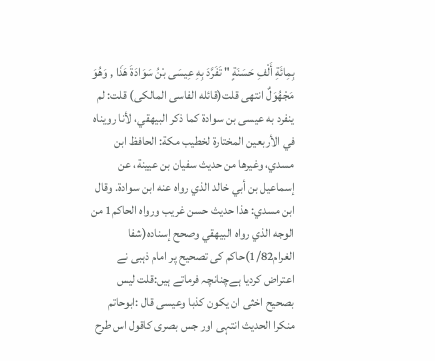بِمِائَةِ أَلْفِ حَسَنَةٍ " تَفَرَّدَ بِهِ عِيسَى بْنُ سَوَادَةَ هَذَا , وَهُوَ مَجْهُوَلٌ انتهى قلت(قائله الفاسى المالكى) قلت: لم ينفرد به عيسى بن سوادة كما ذكر البيهقي، لأنا رويناه في الأربعين المختارة لخطيب مكة: الحافظ ابن مسدي، وغيرها من حديث سفيان بن عيينة، عن إسماعيل بن أبي خالد الذي رواه عنه ابن سوادة. وقال ابن مسدي: هذا حديث حسن غريب ورواه الحاكم1 من الوجه الذي رواه البيهقي وصحح إسناده(شفا الغرام1/82)حاکم کی تصحیح پر امام ذہبی نے اعتراض کردیا ہےچنانچہ فرماتے ہیں:قلت لیس بصحیح اخثی ان یکون کذبا وعیسی قال :ابوحاتم منکرا الحدیث انتہی اور جس بصری کاقول اس طرح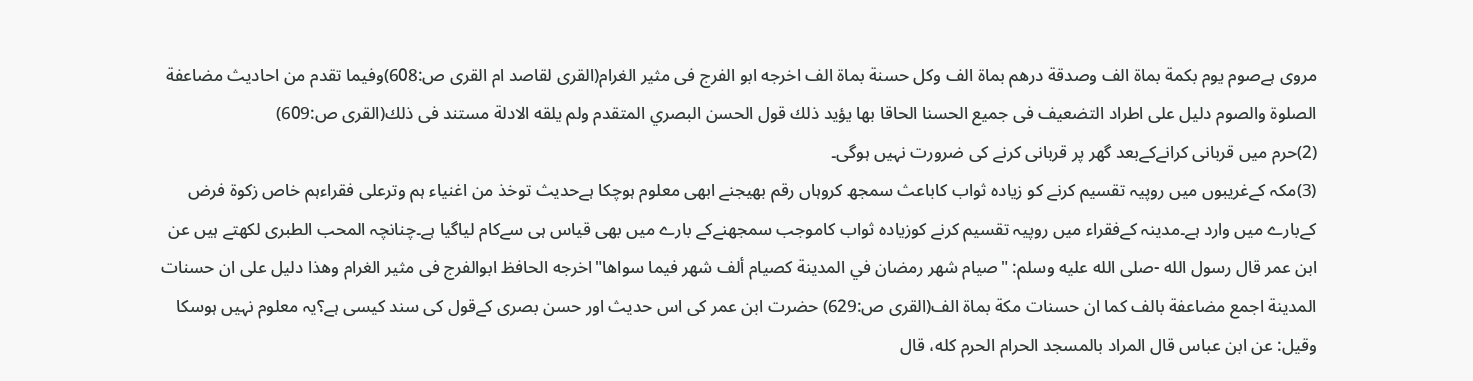مروی ہےصوم يوم بكمة بماة الف وصدقة درهم بماة الف وكل حسنة بماة الف اخرجه ابو الفرج فى مثير الغرام(القرى لقاصد ام القرى ص:608)وفيما تقدم من احاديث مضاعفة الصلوة والصوم دليل على اطراد التضعيف فى جميع الحسنا الحاقا بها يؤيد ذلك قول الحسن البصري المتقدم ولم يلقه الادلة مستند فى ذلك(القرى ص:609)
(2)حرم میں قربانی کرانےکےبعد گھر پر قربانی کرنے کی ضرورت نہیں ہوگی۔
(3)مکہ کےغریبوں میں روپیہ تقسیم کرنے کو زیادہ ثواب کاباعث سمجھ کروہاں رقم بھیجنے ابھی معلوم ہوچکا ہےحدیث توخذ من اغنیاء ہم وترعلی فقراءہم خاص زکوۃ فرض کےبارے میں وارد ہے۔مدینہ کےفقراء میں روپیہ تقسیم کرنے کوزیادہ ثواب کاموجب سمجھنےکے بارے میں بھی قیاس ہی سےکام لیاگیا ہے۔چنانچہ المحب الطبری لکھتے ہیں عن ابن عمر قال رسول الله -صلى الله عليه وسلم: "صيام شهر رمضان في المدينة كصيام ألف شهر فيما سواها"اخرجه الحافظ ابوالفرج فى مثير الغرام وهذا دليل على ان حسنات المدينة اجمع مضاعفة بالف كما ان حسنات مكة بماة الف(القرى ص:629) حضرت ابن عمر کی اس حدیث اور حسن بصری کےقول کی سند کیسی ہے؟یہ معلوم نہیں ہوسکا وقيل: عن ابن عباس قال المراد بالمسجد الحرام الحرم كله، قال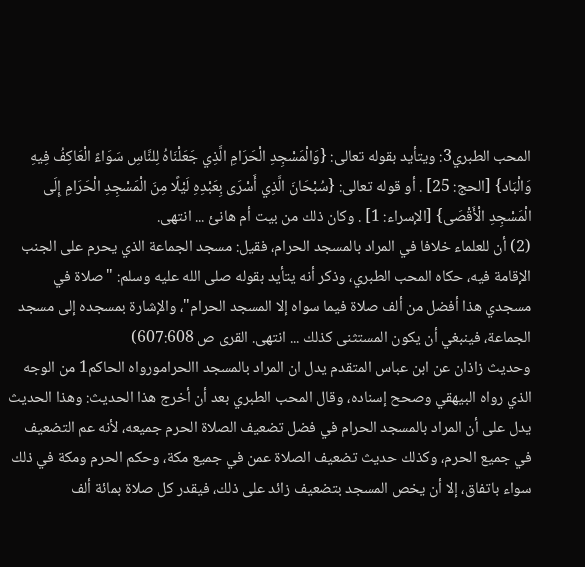المحب الطبري3: ويتأيد بقوله تعالى: {وَالْمَسْجِدِ الْحَرَامِ الَّذِي جَعَلْنَاهُ لِلنَّاسِ سَوَاءً الْعَاكِفُ فِيهِ وَالْبَاد} [الحج: 25] . أو قوله تعالى: {سُبْحَانَ الَّذِي أَسْرَى بِعَبْدِهِ لَيْلًا مِنَ الْمَسْجِدِ الْحَرَامِ إِلَى الْمَسْجِدِ الْأَقْصَى} [الإسراء: 1] . وكان ذلك من بيت أم هانئ ... انتهى.
(2) أن للعلماء خلافا في المراد بالمسجد الحرام، فقيل: مسجد الجماعة الذي يحرم على الجنب الإقامة فيه، حكاه المحب الطبري، وذكر أنه يتأيد بقوله صلى الله عليه وسلم: "صلاة في مسجدي هذا أفضل من ألف صلاة فيما سواه إلا المسجد الحرام"، والإشارة بمسجده إلى مسجد الجماعة، فينبغي أن يكون المستثنى كذلك ... انتهى. القری ص 607:608)
وحدیث زاذان عن ابن عباس المتقدم يدل ان المراد بالمسجد االحرامورواه الحاكم1 من الوجه الذي رواه البيهقي وصحح إسناده، وقال المحب الطبري بعد أن أخرج هذا الحديث: وهذا الحديث يدل على أن المراد بالمسجد الحرام في فضل تضعيف الصلاة الحرم جميعه، لأنه عم التضعيف في جميع الحرم، وكذلك حديث تضعيف الصلاة عمن في جميع مكة، وحكم الحرم ومكة في ذلك سواء باتفاق، إلا أن يخص المسجد بتضعيف زائد على ذلك، فيقدر كل صلاة بمائة ألف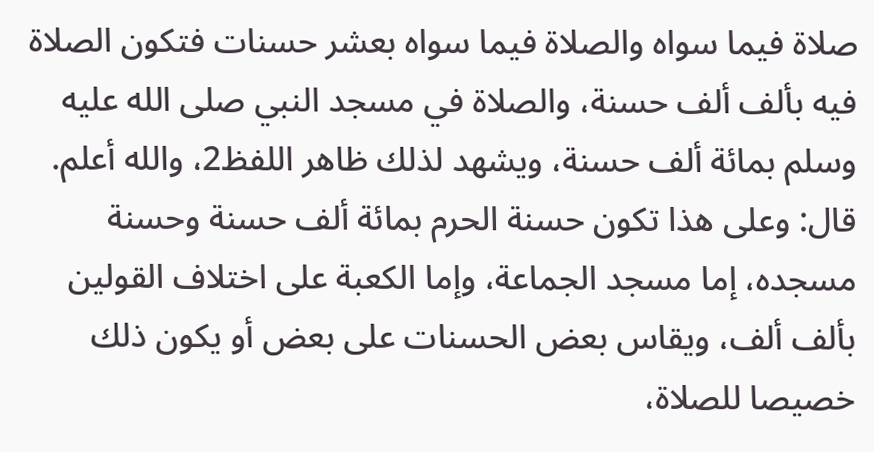صلاة فيما سواه والصلاة فيما سواه بعشر حسنات فتكون الصلاة فيه بألف ألف حسنة، والصلاة في مسجد النبي صلى الله عليه وسلم بمائة ألف حسنة، ويشهد لذلك ظاهر اللفظ2، والله أعلم.
قال: وعلى هذا تكون حسنة الحرم بمائة ألف حسنة وحسنة مسجده، إما مسجد الجماعة، وإما الكعبة على اختلاف القولين بألف ألف، ويقاس بعض الحسنات على بعض أو يكون ذلك خصيصا للصلاة،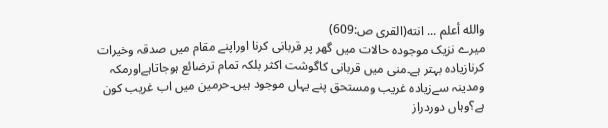والله أعلم ... انته(القرى ص:609)
میرے نزیک موجودہ حالات میں گھر پر قربانی کرنا اوراپنے مقام میں صدقہ وخیرات کرنازیادہ بہتر ہے۔منی میں قربانی کاگوشت اکثر بلکہ تمام ترضائع ہوجاتاہےاورمکہ ومدینہ سےزیادہ غریب ومستحق پنے یہاں موجود ہیں۔حرمین میں اب غریب کون ہے؟وہاں دوردراز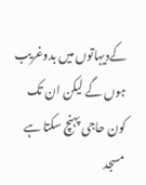کےدیہاتوں میں بدوغریب ہوں گے لیکن ان تک کون حاجی پہنچ سکتا ہے مسجد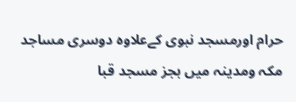حرام اورمسجد نبوی کےعلاوہ دوسری مساجد مکہ ومدینہ میں بجز مسجد قبا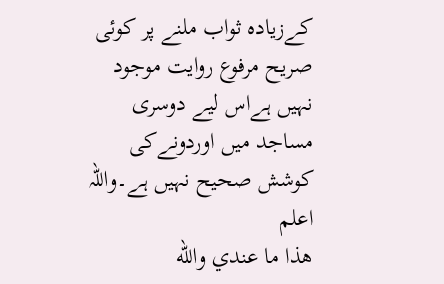کےزیادہ ثواب ملنے پر کوئی صریح مرفوع روایت موجود نہیں ہےاس لیے دوسری مساجد میں اوردونےکی کوشش صحیح نہیں ہے۔واللہ اعلم
ھذا ما عندي والله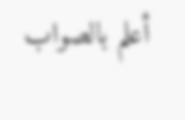أعلم بالصواب